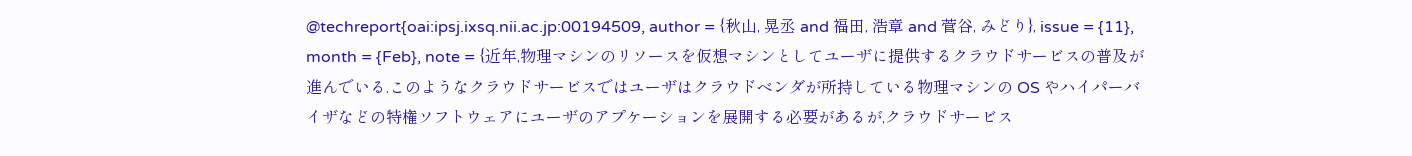@techreport{oai:ipsj.ixsq.nii.ac.jp:00194509, author = {秋山, 晃丞 and 福田, 浩章 and 菅谷, みどり}, issue = {11}, month = {Feb}, note = {近年,物理マシンのリソースを仮想マシンとしてユーザに提供するクラウドサービスの普及が進んでいる.このようなクラウドサービスではユーザはクラウドベンダが所持している物理マシンの OS やハイパーバイザなどの特権ソフトウェアにユーザのアプケーションを展開する必要があるが,クラウドサービス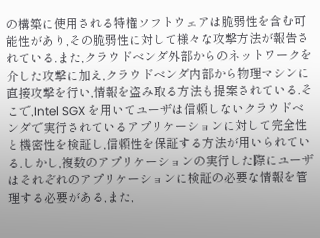の構築に使用される特権ソフトウェアは脆弱性を含む可能性があり,その脆弱性に対して様々な攻撃方法が報告されている.また,クラウドベンダ外部からのネットワークを介した攻撃に加え,クラウドベンダ内部から物理マシンに直接攻撃を行い,情報を盗み取る方法も提案されている.そこで,Intel SGX を用いてユーザは信頼しないクラウドベンダで実行されているアプリケーションに対して完全性と機密性を検証し,信頼性を保証する方法が用いられている.しかし,複数のアプリケーションの実行した際にユーザはそれぞれのアプリケーションに検証の必要な情報を管理する必要がある,また,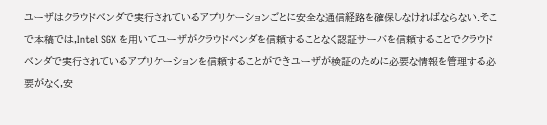ユーザはクラウドベンダで実行されているアプリケーションごとに安全な通信経路を確保しなければならない.そこで本稿では,Intel SGX を用いてユーザがクラウドベンダを信頼することなく認証サーバを信頼することでクラウドベンダで実行されているアプリケーションを信頼することができユーザが検証のために必要な情報を管理する必要がなく,安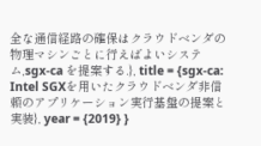全な通信経路の確保はクラウドベンダの物理マシンごとに行えばよいシステム,sgx-ca を提案する.}, title = {sgx-ca: Intel SGXを用いたクラウドベンダ非信頼のアプリケーション実行基盤の提案と実装}, year = {2019} }